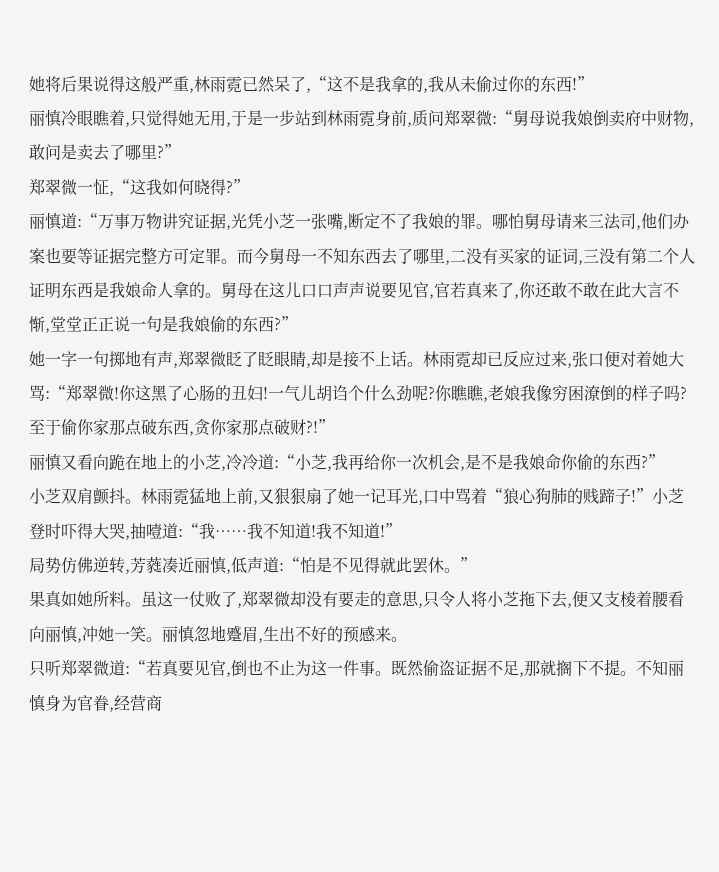她将后果说得这般严重,林雨霓已然呆了,“这不是我拿的,我从未偷过你的东西!”
丽慎冷眼瞧着,只觉得她无用,于是一步站到林雨霓身前,质问郑翠微:“舅母说我娘倒卖府中财物,敢问是卖去了哪里?”
郑翠微一怔,“这我如何晓得?”
丽慎道:“万事万物讲究证据,光凭小芝一张嘴,断定不了我娘的罪。哪怕舅母请来三法司,他们办案也要等证据完整方可定罪。而今舅母一不知东西去了哪里,二没有买家的证词,三没有第二个人证明东西是我娘命人拿的。舅母在这儿口口声声说要见官,官若真来了,你还敢不敢在此大言不惭,堂堂正正说一句是我娘偷的东西?”
她一字一句掷地有声,郑翠微眨了眨眼睛,却是接不上话。林雨霓却已反应过来,张口便对着她大骂:“郑翠微!你这黑了心肠的丑妇!一气儿胡诌个什么劲呢?你瞧瞧,老娘我像穷困潦倒的样子吗?至于偷你家那点破东西,贪你家那点破财?!”
丽慎又看向跪在地上的小芝,冷冷道:“小芝,我再给你一次机会,是不是我娘命你偷的东西?”
小芝双肩颤抖。林雨霓猛地上前,又狠狠扇了她一记耳光,口中骂着“狼心狗肺的贱蹄子!”小芝登时吓得大哭,抽噎道:“我……我不知道!我不知道!”
局势仿佛逆转,芳蕤凑近丽慎,低声道:“怕是不见得就此罢休。”
果真如她所料。虽这一仗败了,郑翠微却没有要走的意思,只令人将小芝拖下去,便又支棱着腰看向丽慎,冲她一笑。丽慎忽地蹙眉,生出不好的预感来。
只听郑翠微道:“若真要见官,倒也不止为这一件事。既然偷盗证据不足,那就搁下不提。不知丽慎身为官眷,经营商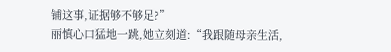铺这事,证据够不够足?”
丽慎心口猛地一跳,她立刻道:“我跟随母亲生活,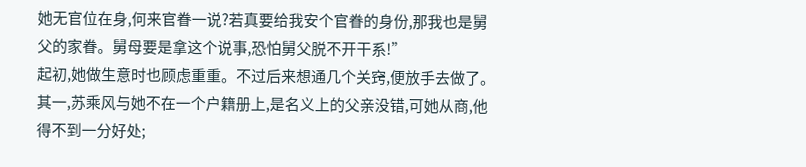她无官位在身,何来官眷一说?若真要给我安个官眷的身份,那我也是舅父的家眷。舅母要是拿这个说事,恐怕舅父脱不开干系!”
起初,她做生意时也顾虑重重。不过后来想通几个关窍,便放手去做了。其一,苏乘风与她不在一个户籍册上,是名义上的父亲没错,可她从商,他得不到一分好处;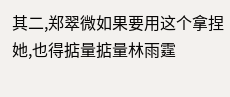其二,郑翠微如果要用这个拿捏她,也得掂量掂量林雨霆